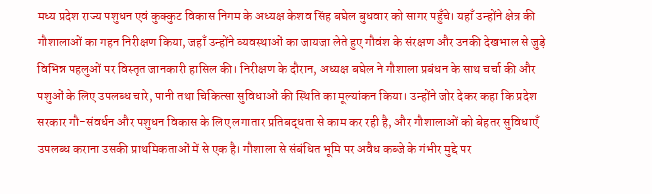मध्य प्रदेश राज्य पशुधन एवं कुक्कुट विकास निगम के अध्यक्ष केशव सिंह बघेल बुधवार को सागर पहुँचे। यहाँ उन्होंने क्षेत्र की गौशालाओं का गहन निरीक्षण किया, जहाँ उन्होंने व्यवस्थाओं का जायजा लेते हुए गौवंश के संरक्षण और उनकी देखभाल से जुड़े विभिन्न पहलुओं पर विस्तृत जानकारी हासिल की। निरीक्षण के दौरान, अध्यक्ष बघेल ने गौशाला प्रबंधन के साथ चर्चा की और पशुओं के लिए उपलब्ध चारे, पानी तथा चिकित्सा सुविधाओं की स्थिति का मूल्यांकन किया। उन्होंने जोर देकर कहा कि प्रदेश सरकार गौ-संवर्धन और पशुधन विकास के लिए लगातार प्रतिबद्धता से काम कर रही है, और गौशालाओं को बेहतर सुविधाएँ उपलब्ध कराना उसकी प्राथमिकताओं में से एक है। गौशाला से संबंधित भूमि पर अवैध कब्जे के गंभीर मुद्दे पर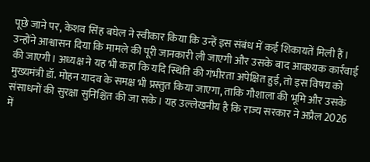पूछे जाने पर, केशव सिंह बघेल ने स्वीकार किया कि उन्हें इस संबंध में कई शिकायतें मिली हैं। उन्होंने आश्वासन दिया कि मामले की पूरी जानकारी ली जाएगी और उसके बाद आवश्यक कार्रवाई की जाएगी। अध्यक्ष ने यह भी कहा कि यदि स्थिति की गंभीरता अपेक्षित हुई, तो इस विषय को मुख्यमंत्री डॉ. मोहन यादव के समक्ष भी प्रस्तुत किया जाएगा, ताकि गौशाला की भूमि और उसके संसाधनों की सुरक्षा सुनिश्चित की जा सके। यह उल्लेखनीय है कि राज्य सरकार ने अप्रैल 2026 में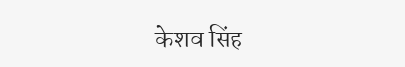केशव सिंह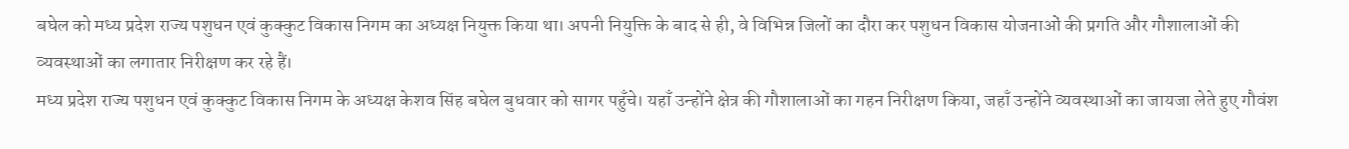बघेल को मध्य प्रदेश राज्य पशुधन एवं कुक्कुट विकास निगम का अध्यक्ष नियुक्त किया था। अपनी नियुक्ति के बाद से ही, वे विभिन्न जिलों का दौरा कर पशुधन विकास योजनाओं की प्रगति और गौशालाओं की व्यवस्थाओं का लगातार निरीक्षण कर रहे हैं।
मध्य प्रदेश राज्य पशुधन एवं कुक्कुट विकास निगम के अध्यक्ष केशव सिंह बघेल बुधवार को सागर पहुँचे। यहाँ उन्होंने क्षेत्र की गौशालाओं का गहन निरीक्षण किया, जहाँ उन्होंने व्यवस्थाओं का जायजा लेते हुए गौवंश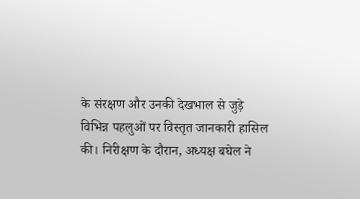के संरक्षण और उनकी देखभाल से जुड़े विभिन्न पहलुओं पर विस्तृत जानकारी हासिल की। निरीक्षण के दौरान, अध्यक्ष बघेल ने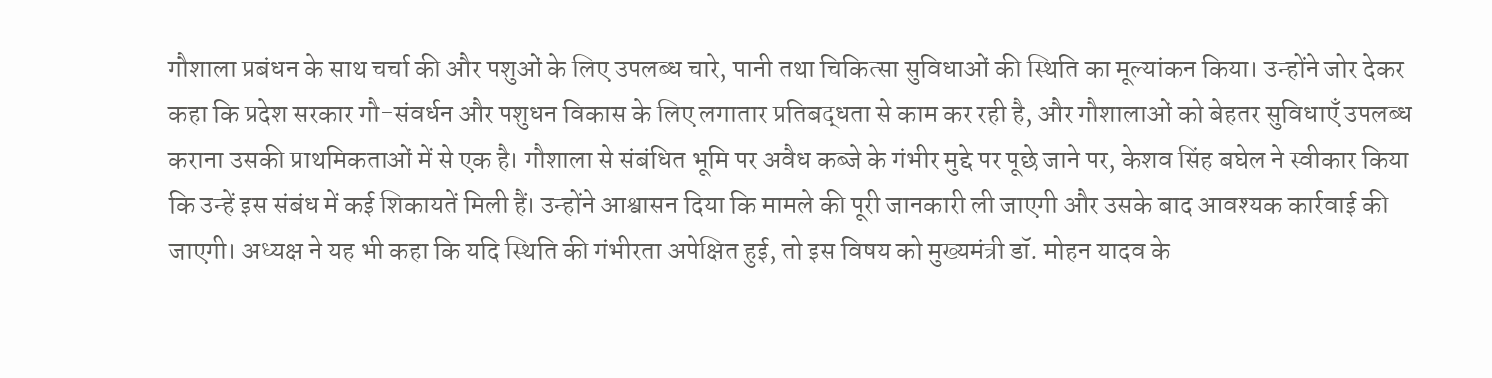गौशाला प्रबंधन के साथ चर्चा की और पशुओं के लिए उपलब्ध चारे, पानी तथा चिकित्सा सुविधाओं की स्थिति का मूल्यांकन किया। उन्होंने जोर देकर कहा कि प्रदेश सरकार गौ-संवर्धन और पशुधन विकास के लिए लगातार प्रतिबद्धता से काम कर रही है, और गौशालाओं को बेहतर सुविधाएँ उपलब्ध कराना उसकी प्राथमिकताओं में से एक है। गौशाला से संबंधित भूमि पर अवैध कब्जे के गंभीर मुद्दे पर पूछे जाने पर, केशव सिंह बघेल ने स्वीकार किया कि उन्हें इस संबंध में कई शिकायतें मिली हैं। उन्होंने आश्वासन दिया कि मामले की पूरी जानकारी ली जाएगी और उसके बाद आवश्यक कार्रवाई की जाएगी। अध्यक्ष ने यह भी कहा कि यदि स्थिति की गंभीरता अपेक्षित हुई, तो इस विषय को मुख्यमंत्री डॉ. मोहन यादव के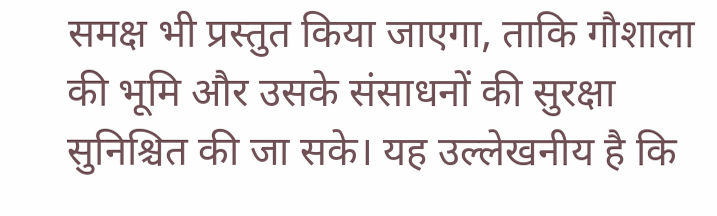समक्ष भी प्रस्तुत किया जाएगा, ताकि गौशाला की भूमि और उसके संसाधनों की सुरक्षा सुनिश्चित की जा सके। यह उल्लेखनीय है कि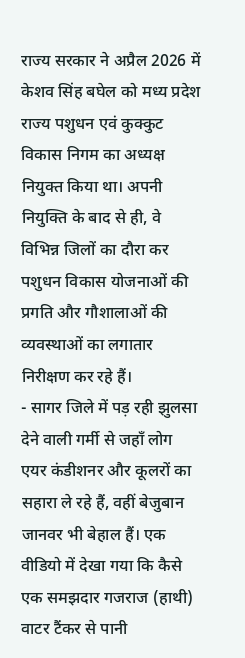राज्य सरकार ने अप्रैल 2026 में केशव सिंह बघेल को मध्य प्रदेश राज्य पशुधन एवं कुक्कुट विकास निगम का अध्यक्ष नियुक्त किया था। अपनी नियुक्ति के बाद से ही, वे विभिन्न जिलों का दौरा कर पशुधन विकास योजनाओं की प्रगति और गौशालाओं की व्यवस्थाओं का लगातार निरीक्षण कर रहे हैं।
- सागर जिले में पड़ रही झुलसा देने वाली गर्मी से जहाँ लोग एयर कंडीशनर और कूलरों का सहारा ले रहे हैं, वहीं बेजुबान जानवर भी बेहाल हैं। एक वीडियो में देखा गया कि कैसे एक समझदार गजराज (हाथी) वाटर टैंकर से पानी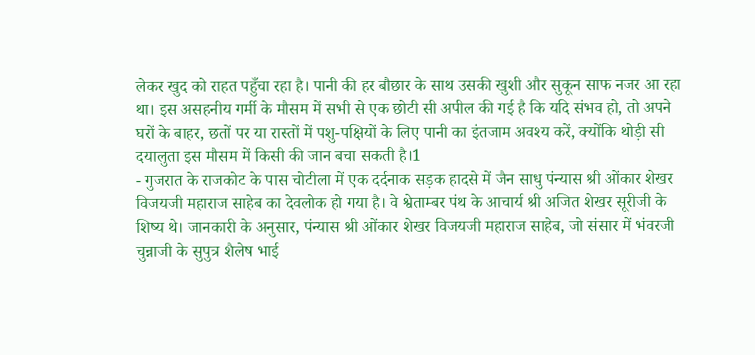लेकर खुद को राहत पहुँचा रहा है। पानी की हर बौछार के साथ उसकी खुशी और सुकून साफ नजर आ रहा था। इस असहनीय गर्मी के मौसम में सभी से एक छोटी सी अपील की गई है कि यदि संभव हो, तो अपने घरों के बाहर, छतों पर या रास्तों में पशु-पक्षियों के लिए पानी का इंतजाम अवश्य करें, क्योंकि थोड़ी सी दयालुता इस मौसम में किसी की जान बचा सकती है।1
- गुजरात के राजकोट के पास चोटीला में एक दर्दनाक सड़क हादसे में जैन साधु पंन्यास श्री ओंकार शेखर विजयजी महाराज साहेब का देवलोक हो गया है। वे श्वेताम्बर पंथ के आचार्य श्री अजित शेखर सूरीजी के शिष्य थे। जानकारी के अनुसार, पंन्यास श्री ओंकार शेखर विजयजी महाराज साहेब, जो संसार में भंवरजी चुन्नाजी के सुपुत्र शैलेष भाई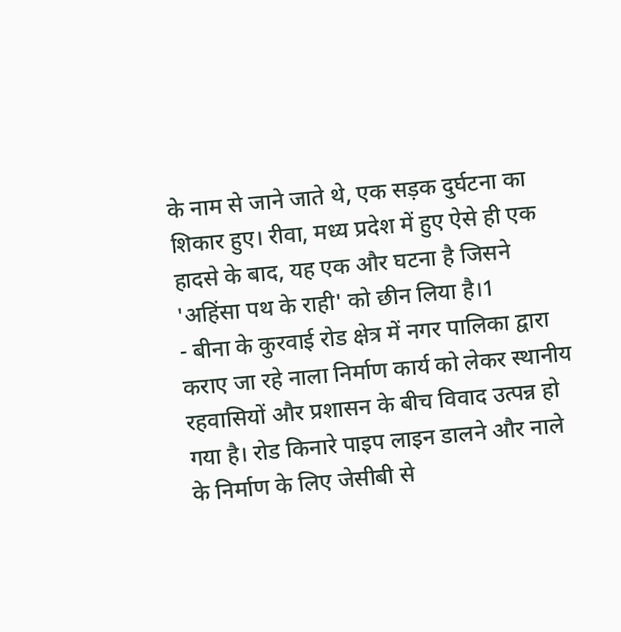के नाम से जाने जाते थे, एक सड़क दुर्घटना का शिकार हुए। रीवा, मध्य प्रदेश में हुए ऐसे ही एक हादसे के बाद, यह एक और घटना है जिसने 'अहिंसा पथ के राही' को छीन लिया है।1
- बीना के कुरवाई रोड क्षेत्र में नगर पालिका द्वारा कराए जा रहे नाला निर्माण कार्य को लेकर स्थानीय रहवासियों और प्रशासन के बीच विवाद उत्पन्न हो गया है। रोड किनारे पाइप लाइन डालने और नाले के निर्माण के लिए जेसीबी से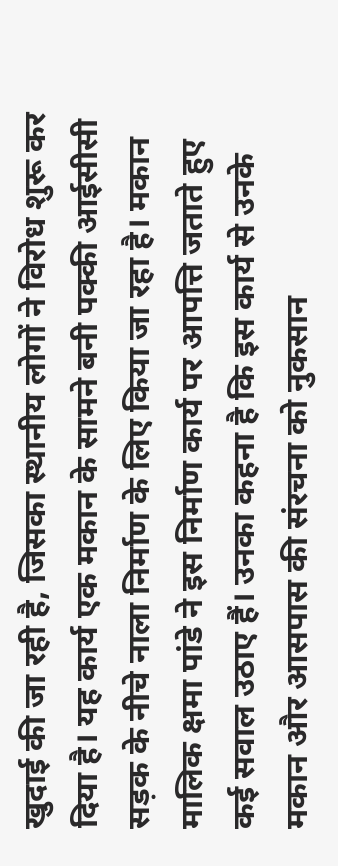खुदाई की जा रही है, जिसका स्थानीय लोगों ने विरोध शुरू कर दिया है। यह कार्य एक मकान के सामने बनी पक्की आईसीसी सड़क के नीचे नाला निर्माण के लिए किया जा रहा है। मकान मालिक क्षमा पांडे ने इस निर्माण कार्य पर आपत्ति जताते हुए कई सवाल उठाए हैं। उनका कहना है कि इस कार्य से उनके मकान और आसपास की संरचना को नुकसान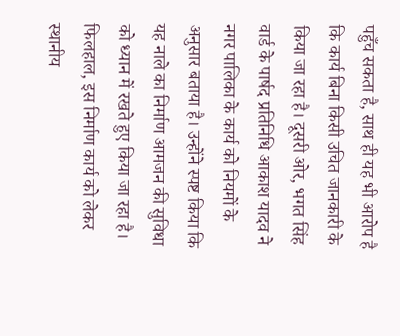पहुँच सकता है, साथ ही यह भी आरोप है कि कार्य बिना किसी उचित जानकारी के किया जा रहा है। दूसरी ओर, भगत सिंह वार्ड के पार्षद प्रतिनिधि आकाश यादव ने नगर पालिका के कार्य को नियमों के अनुसार बताया है। उन्होंने स्पष्ट किया कि यह नाले का निर्माण आमजन की सुविधा को ध्यान में रखते हुए किया जा रहा है। फिलहाल, इस निर्माण कार्य को लेकर स्थानीय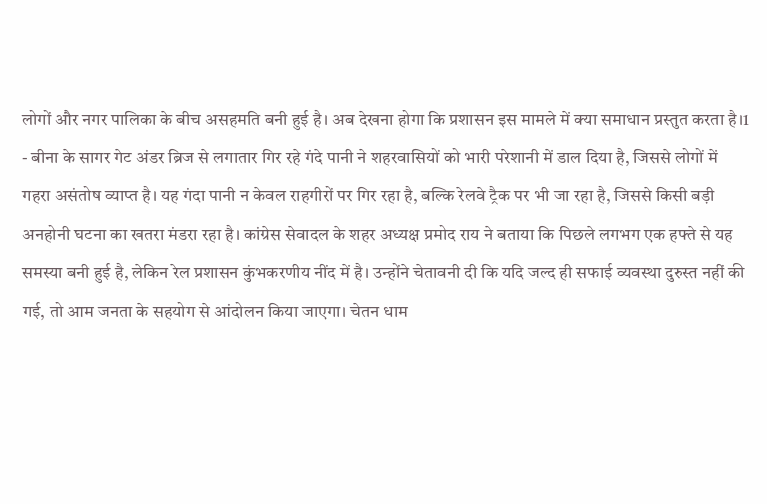लोगों और नगर पालिका के बीच असहमति बनी हुई है। अब देखना होगा कि प्रशासन इस मामले में क्या समाधान प्रस्तुत करता है।1
- बीना के सागर गेट अंडर ब्रिज से लगातार गिर रहे गंदे पानी ने शहरवासियों को भारी परेशानी में डाल दिया है, जिससे लोगों में गहरा असंतोष व्याप्त है। यह गंदा पानी न केवल राहगीरों पर गिर रहा है, बल्कि रेलवे ट्रैक पर भी जा रहा है, जिससे किसी बड़ी अनहोनी घटना का खतरा मंडरा रहा है। कांग्रेस सेवादल के शहर अध्यक्ष प्रमोद राय ने बताया कि पिछले लगभग एक हफ्ते से यह समस्या बनी हुई है, लेकिन रेल प्रशासन कुंभकरणीय नींद में है। उन्होंने चेतावनी दी कि यदि जल्द ही सफाई व्यवस्था दुरुस्त नहीं की गई, तो आम जनता के सहयोग से आंदोलन किया जाएगा। चेतन धाम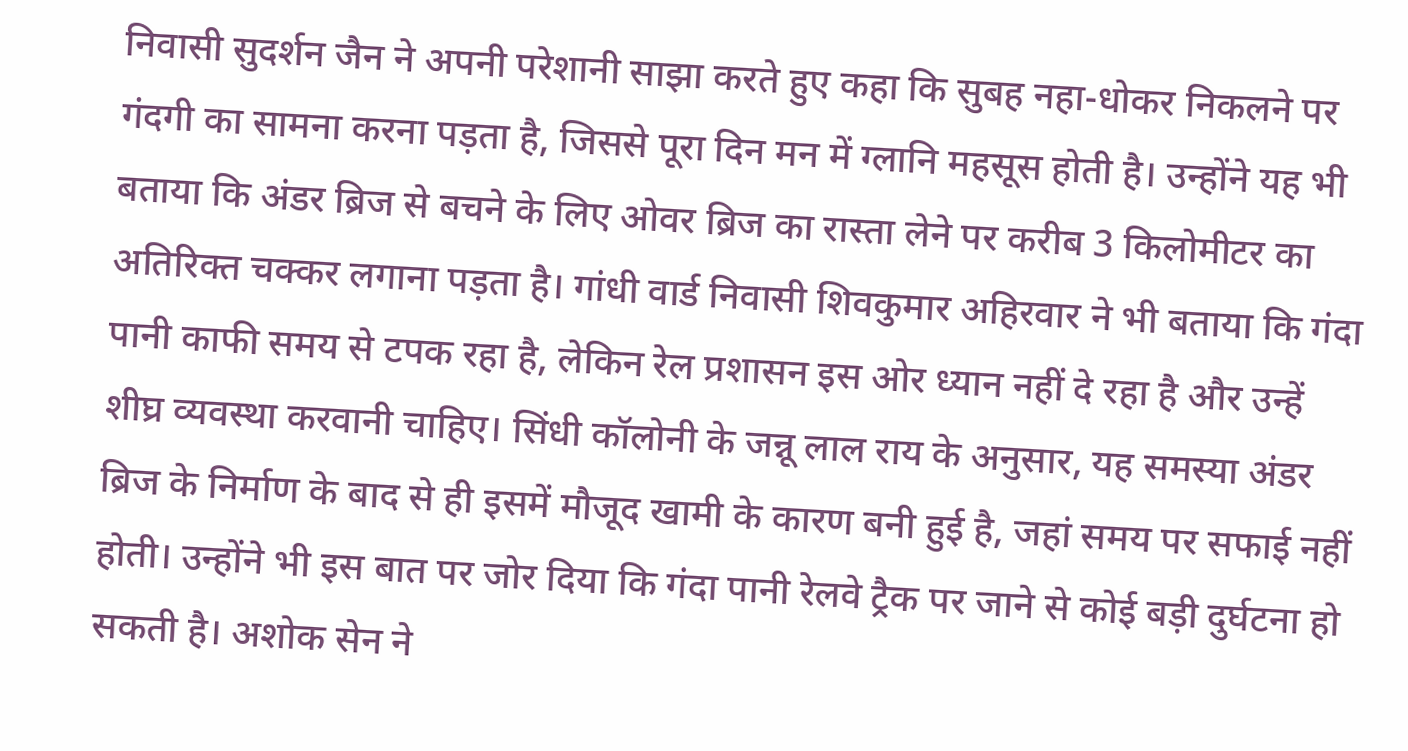निवासी सुदर्शन जैन ने अपनी परेशानी साझा करते हुए कहा कि सुबह नहा-धोकर निकलने पर गंदगी का सामना करना पड़ता है, जिससे पूरा दिन मन में ग्लानि महसूस होती है। उन्होंने यह भी बताया कि अंडर ब्रिज से बचने के लिए ओवर ब्रिज का रास्ता लेने पर करीब 3 किलोमीटर का अतिरिक्त चक्कर लगाना पड़ता है। गांधी वार्ड निवासी शिवकुमार अहिरवार ने भी बताया कि गंदा पानी काफी समय से टपक रहा है, लेकिन रेल प्रशासन इस ओर ध्यान नहीं दे रहा है और उन्हें शीघ्र व्यवस्था करवानी चाहिए। सिंधी कॉलोनी के जन्नू लाल राय के अनुसार, यह समस्या अंडर ब्रिज के निर्माण के बाद से ही इसमें मौजूद खामी के कारण बनी हुई है, जहां समय पर सफाई नहीं होती। उन्होंने भी इस बात पर जोर दिया कि गंदा पानी रेलवे ट्रैक पर जाने से कोई बड़ी दुर्घटना हो सकती है। अशोक सेन ने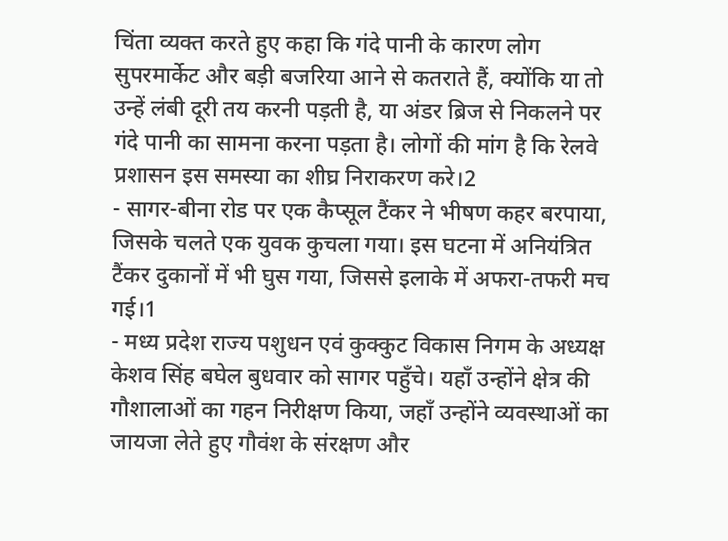चिंता व्यक्त करते हुए कहा कि गंदे पानी के कारण लोग सुपरमार्केट और बड़ी बजरिया आने से कतराते हैं, क्योंकि या तो उन्हें लंबी दूरी तय करनी पड़ती है, या अंडर ब्रिज से निकलने पर गंदे पानी का सामना करना पड़ता है। लोगों की मांग है कि रेलवे प्रशासन इस समस्या का शीघ्र निराकरण करे।2
- सागर-बीना रोड पर एक कैप्सूल टैंकर ने भीषण कहर बरपाया, जिसके चलते एक युवक कुचला गया। इस घटना में अनियंत्रित टैंकर दुकानों में भी घुस गया, जिससे इलाके में अफरा-तफरी मच गई।1
- मध्य प्रदेश राज्य पशुधन एवं कुक्कुट विकास निगम के अध्यक्ष केशव सिंह बघेल बुधवार को सागर पहुँचे। यहाँ उन्होंने क्षेत्र की गौशालाओं का गहन निरीक्षण किया, जहाँ उन्होंने व्यवस्थाओं का जायजा लेते हुए गौवंश के संरक्षण और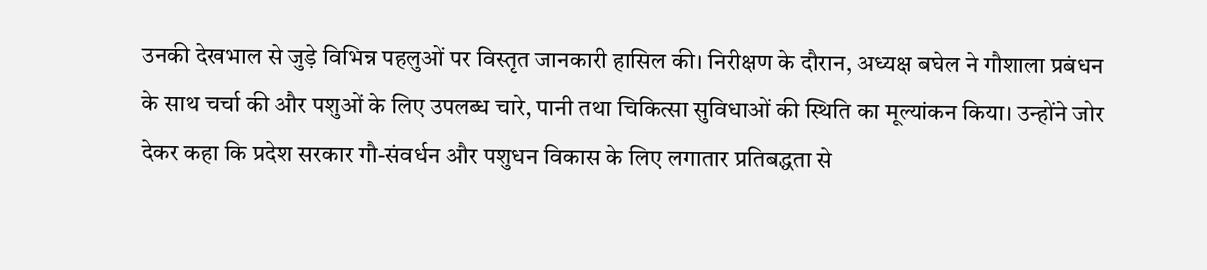उनकी देखभाल से जुड़े विभिन्न पहलुओं पर विस्तृत जानकारी हासिल की। निरीक्षण के दौरान, अध्यक्ष बघेल ने गौशाला प्रबंधन के साथ चर्चा की और पशुओं के लिए उपलब्ध चारे, पानी तथा चिकित्सा सुविधाओं की स्थिति का मूल्यांकन किया। उन्होंने जोर देकर कहा कि प्रदेश सरकार गौ-संवर्धन और पशुधन विकास के लिए लगातार प्रतिबद्धता से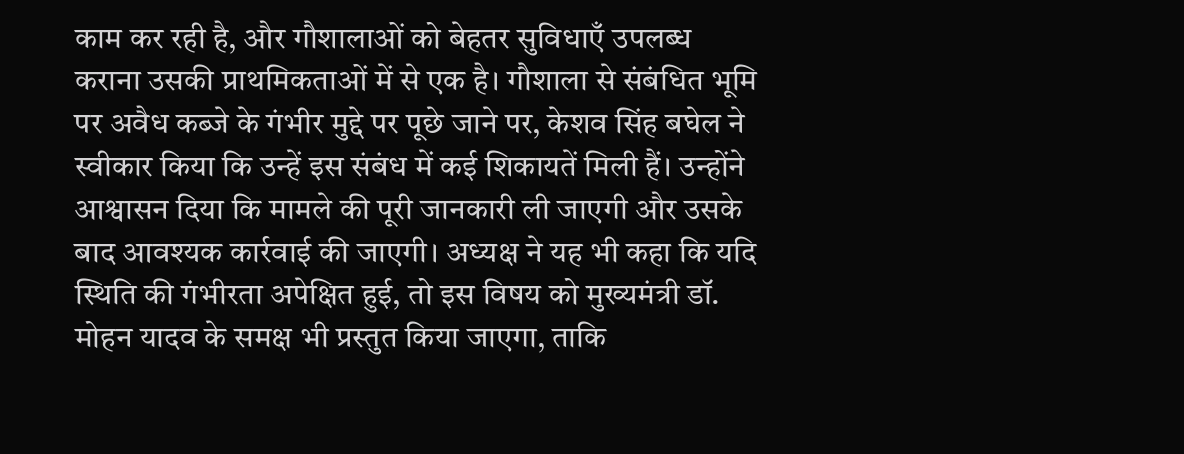काम कर रही है, और गौशालाओं को बेहतर सुविधाएँ उपलब्ध कराना उसकी प्राथमिकताओं में से एक है। गौशाला से संबंधित भूमि पर अवैध कब्जे के गंभीर मुद्दे पर पूछे जाने पर, केशव सिंह बघेल ने स्वीकार किया कि उन्हें इस संबंध में कई शिकायतें मिली हैं। उन्होंने आश्वासन दिया कि मामले की पूरी जानकारी ली जाएगी और उसके बाद आवश्यक कार्रवाई की जाएगी। अध्यक्ष ने यह भी कहा कि यदि स्थिति की गंभीरता अपेक्षित हुई, तो इस विषय को मुख्यमंत्री डॉ. मोहन यादव के समक्ष भी प्रस्तुत किया जाएगा, ताकि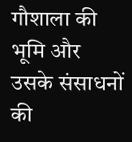गौशाला की भूमि और उसके संसाधनों की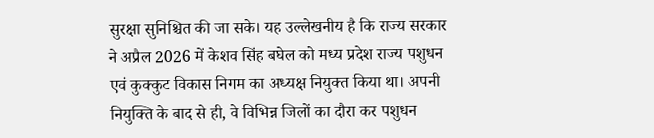सुरक्षा सुनिश्चित की जा सके। यह उल्लेखनीय है कि राज्य सरकार ने अप्रैल 2026 में केशव सिंह बघेल को मध्य प्रदेश राज्य पशुधन एवं कुक्कुट विकास निगम का अध्यक्ष नियुक्त किया था। अपनी नियुक्ति के बाद से ही, वे विभिन्न जिलों का दौरा कर पशुधन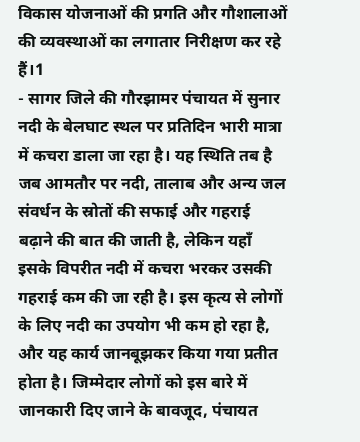विकास योजनाओं की प्रगति और गौशालाओं की व्यवस्थाओं का लगातार निरीक्षण कर रहे हैं।1
- सागर जिले की गौरझामर पंचायत में सुनार नदी के बेलघाट स्थल पर प्रतिदिन भारी मात्रा में कचरा डाला जा रहा है। यह स्थिति तब है जब आमतौर पर नदी, तालाब और अन्य जल संवर्धन के स्रोतों की सफाई और गहराई बढ़ाने की बात की जाती है, लेकिन यहाँ इसके विपरीत नदी में कचरा भरकर उसकी गहराई कम की जा रही है। इस कृत्य से लोगों के लिए नदी का उपयोग भी कम हो रहा है, और यह कार्य जानबूझकर किया गया प्रतीत होता है। जिम्मेदार लोगों को इस बारे में जानकारी दिए जाने के बावजूद, पंचायत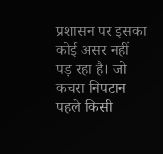प्रशासन पर इसका कोई असर नहीं पड़ रहा है। जो कचरा निपटान पहले किसी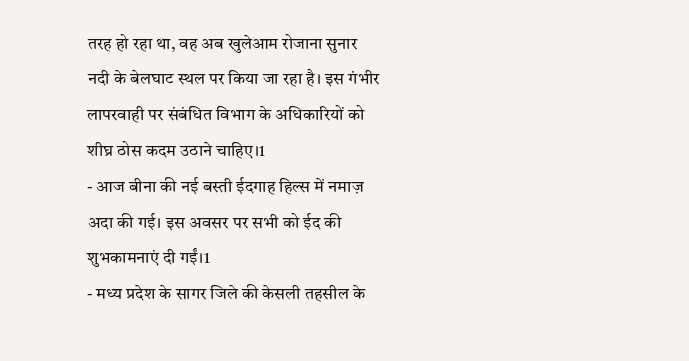तरह हो रहा था, वह अब खुलेआम रोजाना सुनार नदी के बेलघाट स्थल पर किया जा रहा है। इस गंभीर लापरवाही पर संबंधित विभाग के अधिकारियों को शीघ्र ठोस कदम उठाने चाहिए।1
- आज बीना की नई बस्ती ईदगाह हिल्स में नमाज़ अदा की गई। इस अवसर पर सभी को ईद की शुभकामनाएं दी गईं।1
- मध्य प्रदेश के सागर जिले की केसली तहसील के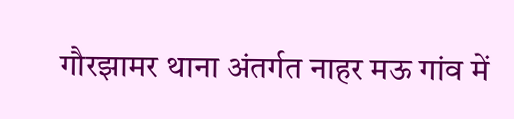गौरझामर थाना अंतर्गत नाहर मऊ गांव में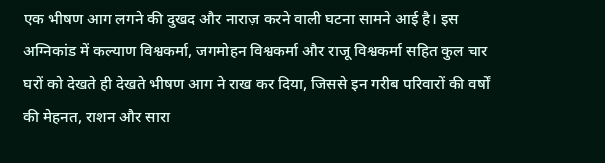एक भीषण आग लगने की दुखद और नाराज़ करने वाली घटना सामने आई है। इस अग्निकांड में कल्याण विश्वकर्मा, जगमोहन विश्वकर्मा और राजू विश्वकर्मा सहित कुल चार घरों को देखते ही देखते भीषण आग ने राख कर दिया, जिससे इन गरीब परिवारों की वर्षों की मेहनत, राशन और सारा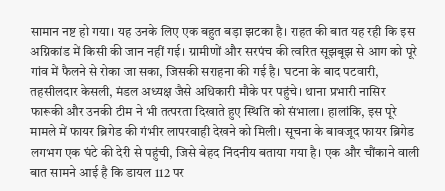सामान नष्ट हो गया। यह उनके लिए एक बहुत बड़ा झटका है। राहत की बात यह रही कि इस अग्निकांड में किसी की जान नहीं गई। ग्रामीणों और सरपंच की त्वरित सूझबूझ से आग को पूरे गांव में फैलने से रोका जा सका, जिसकी सराहना की गई है। घटना के बाद पटवारी, तहसीलदार केसली, मंडल अध्यक्ष जैसे अधिकारी मौके पर पहुंचे। थाना प्रभारी नासिर फारूकी और उनकी टीम ने भी तत्परता दिखाते हुए स्थिति को संभाला। हालांकि, इस पूरे मामले में फायर ब्रिगेड की गंभीर लापरवाही देखने को मिली। सूचना के बावजूद फायर ब्रिगेड लगभग एक घंटे की देरी से पहुंची, जिसे बेहद निंदनीय बताया गया है। एक और चौंकाने वाली बात सामने आई है कि डायल 112 पर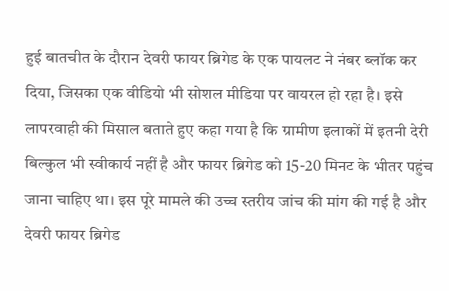हुई बातचीत के दौरान देवरी फायर ब्रिगेड के एक पायलट ने नंबर ब्लॉक कर दिया, जिसका एक वीडियो भी सोशल मीडिया पर वायरल हो रहा है। इसे लापरवाही की मिसाल बताते हुए कहा गया है कि ग्रामीण इलाकों में इतनी देरी बिल्कुल भी स्वीकार्य नहीं है और फायर ब्रिगेड को 15-20 मिनट के भीतर पहुंच जाना चाहिए था। इस पूरे मामले की उच्च स्तरीय जांच की मांग की गई है और देवरी फायर ब्रिगेड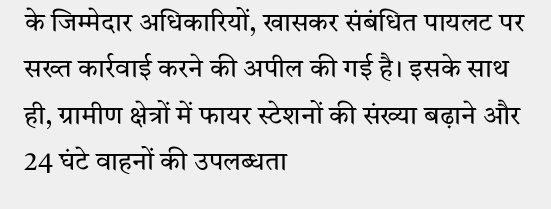के जिम्मेदार अधिकारियों, खासकर संबंधित पायलट पर सख्त कार्रवाई करने की अपील की गई है। इसके साथ ही, ग्रामीण क्षेत्रों में फायर स्टेशनों की संख्या बढ़ाने और 24 घंटे वाहनों की उपलब्धता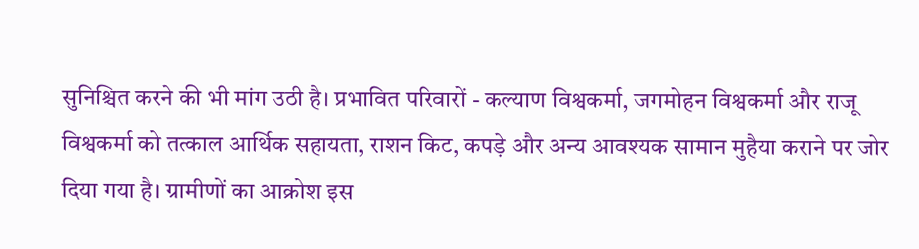सुनिश्चित करने की भी मांग उठी है। प्रभावित परिवारों - कल्याण विश्वकर्मा, जगमोहन विश्वकर्मा और राजू विश्वकर्मा को तत्काल आर्थिक सहायता, राशन किट, कपड़े और अन्य आवश्यक सामान मुहैया कराने पर जोर दिया गया है। ग्रामीणों का आक्रोश इस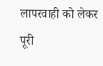लापरवाही को लेकर पूरी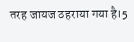तरह जायज ठहराया गया है।5